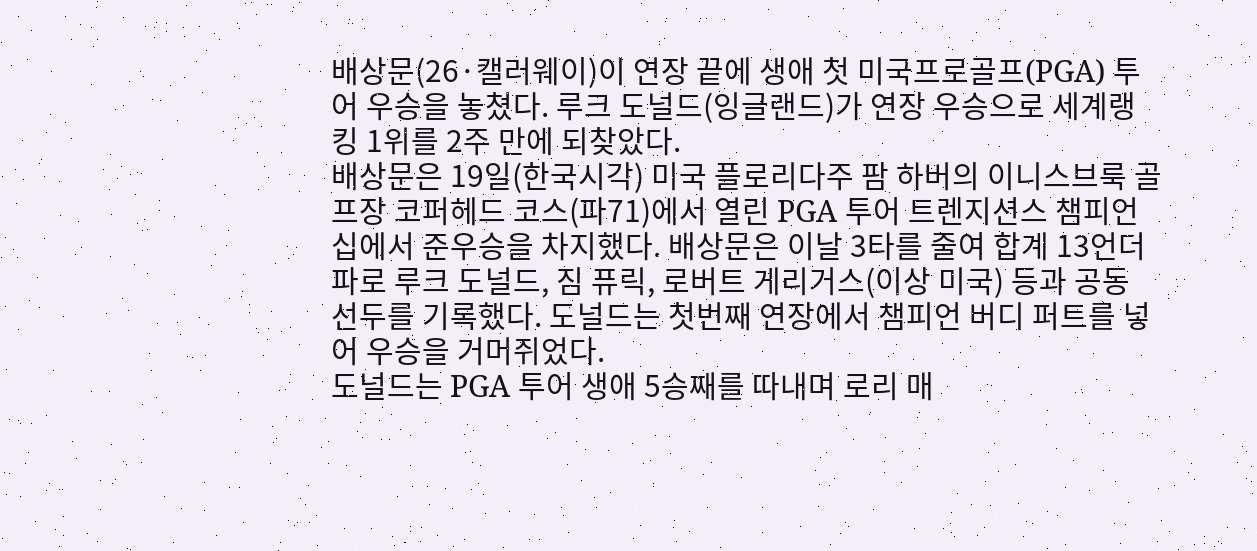배상문(26·캘러웨이)이 연장 끝에 생애 첫 미국프로골프(PGA) 투어 우승을 놓쳤다. 루크 도널드(잉글랜드)가 연장 우승으로 세계랭킹 1위를 2주 만에 되찾았다.
배상문은 19일(한국시각) 미국 플로리다주 팜 하버의 이니스브룩 골프장 코퍼헤드 코스(파71)에서 열린 PGA 투어 트렌지션스 챔피언십에서 준우승을 차지했다. 배상문은 이날 3타를 줄여 합계 13언더파로 루크 도널드, 짐 퓨릭, 로버트 게리거스(이상 미국) 등과 공동 선두를 기록했다. 도널드는 첫번째 연장에서 챔피언 버디 퍼트를 넣어 우승을 거머쥐었다.
도널드는 PGA 투어 생애 5승째를 따내며 로리 매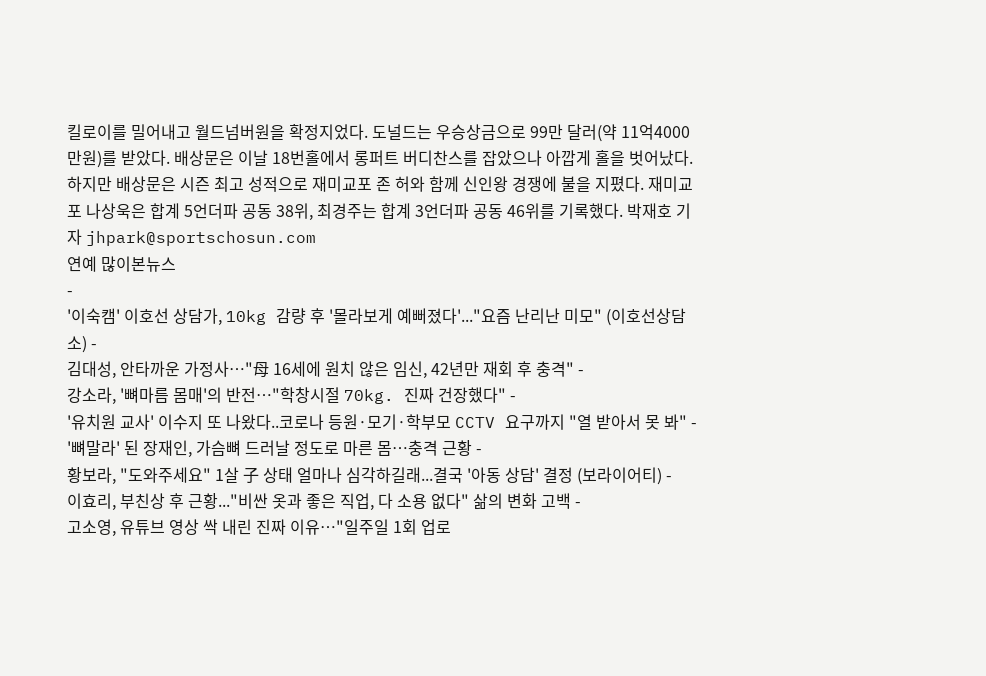킬로이를 밀어내고 월드넘버원을 확정지었다. 도널드는 우승상금으로 99만 달러(약 11억4000만원)를 받았다. 배상문은 이날 18번홀에서 롱퍼트 버디찬스를 잡았으나 아깝게 홀을 벗어났다. 하지만 배상문은 시즌 최고 성적으로 재미교포 존 허와 함께 신인왕 경쟁에 불을 지폈다. 재미교포 나상욱은 합계 5언더파 공동 38위, 최경주는 합계 3언더파 공동 46위를 기록했다. 박재호 기자 jhpark@sportschosun.com
연예 많이본뉴스
-
'이숙캠' 이호선 상담가, 10kg 감량 후 '몰라보게 예뻐졌다'..."요즘 난리난 미모" (이호선상담소) -
김대성, 안타까운 가정사…"母 16세에 원치 않은 임신, 42년만 재회 후 충격" -
강소라, '뼈마름 몸매'의 반전…"학창시절 70kg. 진짜 건장했다" -
'유치원 교사' 이수지 또 나왔다..코로나 등원·모기·학부모 CCTV 요구까지 "열 받아서 못 봐" -
'뼈말라' 된 장재인, 가슴뼈 드러날 정도로 마른 몸…충격 근황 -
황보라, "도와주세요" 1살 子 상태 얼마나 심각하길래...결국 '아동 상담' 결정 (보라이어티) -
이효리, 부친상 후 근황..."비싼 옷과 좋은 직업, 다 소용 없다" 삶의 변화 고백 -
고소영, 유튜브 영상 싹 내린 진짜 이유…"일주일 1회 업로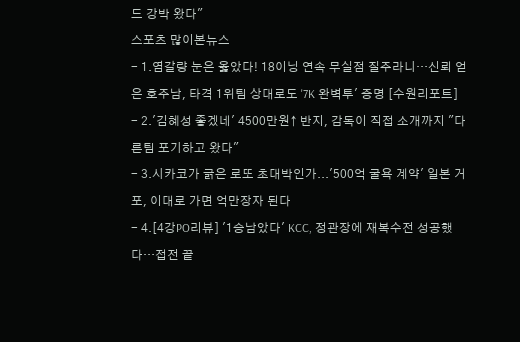드 강박 왔다"
스포츠 많이본뉴스
- 1.염갈량 눈은 옳았다! 18이닝 연속 무실점 질주라니…신뢰 얻은 호주남, 타격 1위팀 상대로도 '7K 완벽투' 증명 [수원리포트]
- 2.'김혜성 좋겠네' 4500만원↑ 반지, 감독이 직접 소개까지 "다른팀 포기하고 왔다"
- 3.시카코가 긁은 로또 초대박인가...'500억 굴욕 계약' 일본 거포, 이대로 가면 억만장자 된다
- 4.[4강PO리뷰] '1승남았다' KCC, 정관장에 재복수전 성공했다…접전 끝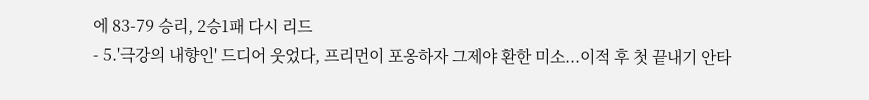에 83-79 승리, 2승1패 다시 리드
- 5.'극강의 내향인' 드디어 웃었다, 프리먼이 포옹하자 그제야 환한 미소...이적 후 첫 끝내기 안타